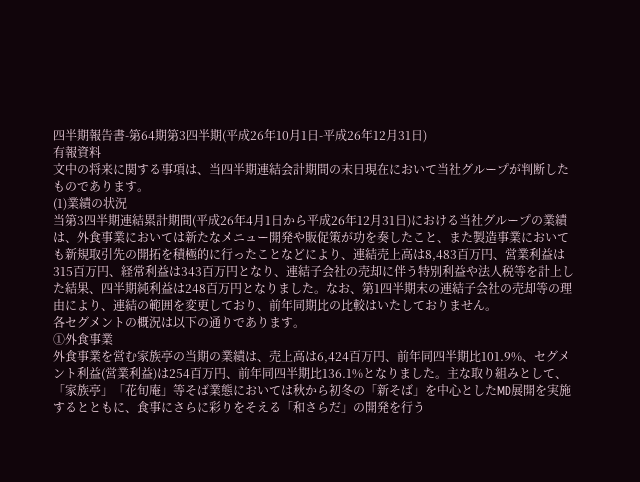四半期報告書-第64期第3四半期(平成26年10月1日-平成26年12月31日)
有報資料
文中の将来に関する事項は、当四半期連結会計期間の末日現在において当社グループが判断したものであります。
(1)業績の状況
当第3四半期連結累計期間(平成26年4月1日から平成26年12月31日)における当社グループの業績は、外食事業においては新たなメニュー開発や販促策が功を奏したこと、また製造事業においても新規取引先の開拓を積極的に行ったことなどにより、連結売上高は8,483百万円、営業利益は315百万円、経常利益は343百万円となり、連結子会社の売却に伴う特別利益や法人税等を計上した結果、四半期純利益は248百万円となりました。なお、第1四半期末の連結子会社の売却等の理由により、連結の範囲を変更しており、前年同期比の比較はいたしておりません。
各セグメントの概況は以下の通りであります。
①外食事業
外食事業を営む家族亭の当期の業績は、売上高は6,424百万円、前年同四半期比101.9%、セグメント利益(営業利益)は254百万円、前年同四半期比136.1%となりました。主な取り組みとして、「家族亭」「花旬庵」等そば業態においては秋から初冬の「新そば」を中心としたMD展開を実施するとともに、食事にさらに彩りをそえる「和さらだ」の開発を行う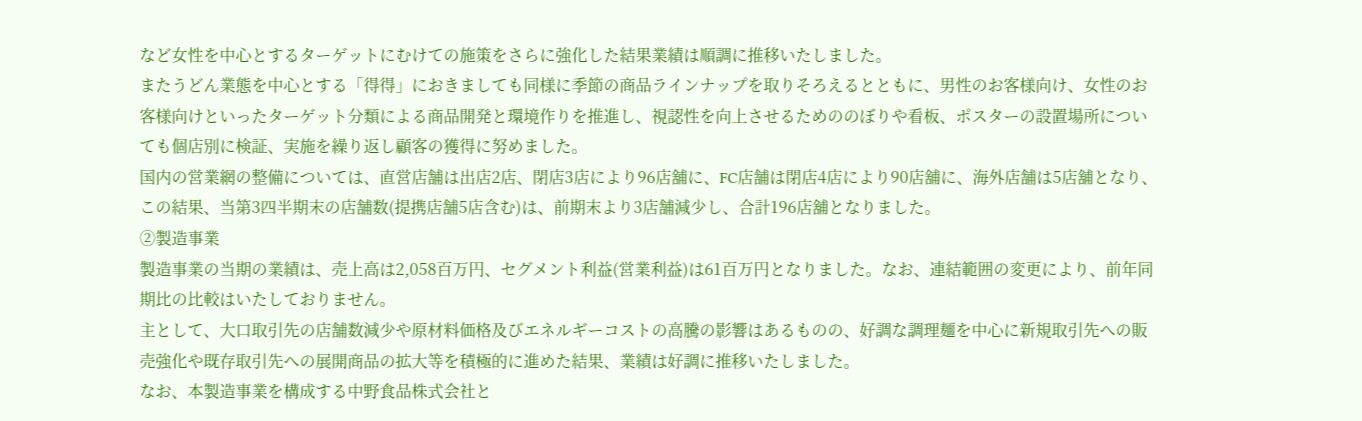など女性を中心とするターゲットにむけての施策をさらに強化した結果業績は順調に推移いたしました。
またうどん業態を中心とする「得得」におきましても同様に季節の商品ラインナップを取りそろえるとともに、男性のお客様向け、女性のお客様向けといったターゲット分類による商品開発と環境作りを推進し、視認性を向上させるためののぼりや看板、ポスターの設置場所についても個店別に検証、実施を繰り返し顧客の獲得に努めました。
国内の営業網の整備については、直営店舗は出店2店、閉店3店により96店舖に、FC店舗は閉店4店により90店舖に、海外店舗は5店舖となり、この結果、当第3四半期末の店舗数(提携店舗5店含む)は、前期末より3店舗減少し、合計196店舖となりました。
②製造事業
製造事業の当期の業績は、売上高は2,058百万円、セグメント利益(営業利益)は61百万円となりました。なお、連結範囲の変更により、前年同期比の比較はいたしておりません。
主として、大口取引先の店舗数減少や原材料価格及びエネルギーコストの高騰の影響はあるものの、好調な調理麺を中心に新規取引先への販売強化や既存取引先への展開商品の拡大等を積極的に進めた結果、業績は好調に推移いたしました。
なお、本製造事業を構成する中野食品株式会社と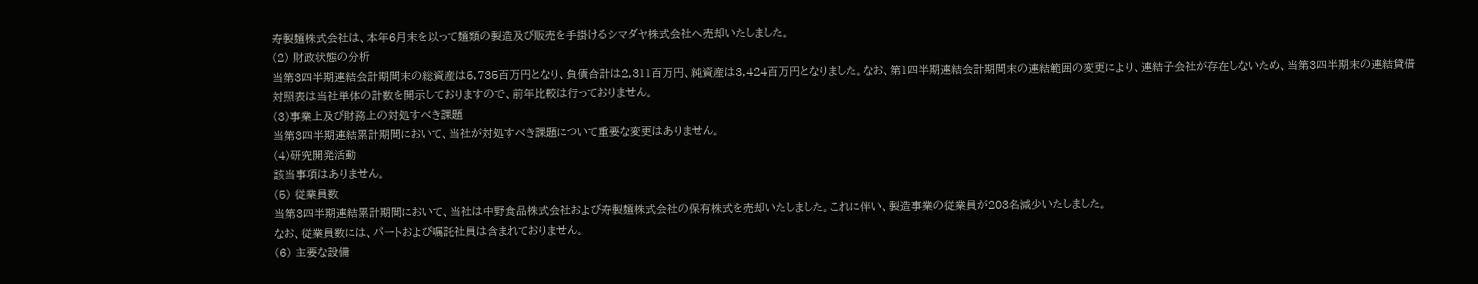寿製麺株式会社は、本年6月末を以って麺類の製造及び販売を手掛けるシマダヤ株式会社へ売却いたしました。
(2) 財政状態の分析
当第3四半期連結会計期間末の総資産は5,735百万円となり、負債合計は2,311百万円、純資産は3,424百万円となりました。なお、第1四半期連結会計期間末の連結範囲の変更により、連結子会社が存在しないため、当第3四半期末の連結貸借対照表は当社単体の計数を開示しておりますので、前年比較は行っておりません。
(3)事業上及び財務上の対処すべき課題
当第3四半期連結累計期間において、当社が対処すべき課題について重要な変更はありません。
(4)研究開発活動
該当事項はありません。
(5) 従業員数
当第3四半期連結累計期間において、当社は中野食品株式会社および寿製麺株式会社の保有株式を売却いたしました。これに伴い、製造事業の従業員が203名減少いたしました。
なお、従業員数には、パートおよび嘱託社員は含まれておりません。
(6) 主要な設備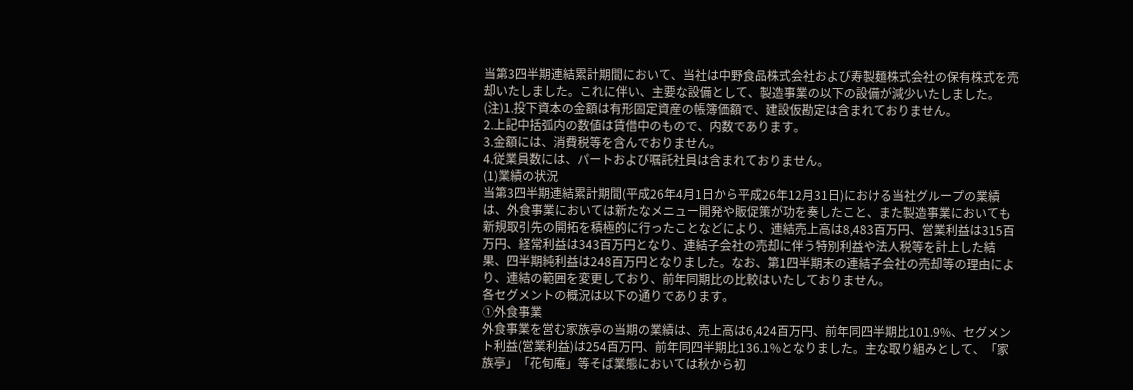当第3四半期連結累計期間において、当社は中野食品株式会社および寿製麺株式会社の保有株式を売却いたしました。これに伴い、主要な設備として、製造事業の以下の設備が減少いたしました。
(注)1.投下資本の金額は有形固定資産の帳簿価額で、建設仮勘定は含まれておりません。
2.上記中括弧内の数値は賃借中のもので、内数であります。
3.金額には、消費税等を含んでおりません。
4.従業員数には、パートおよび嘱託社員は含まれておりません。
(1)業績の状況
当第3四半期連結累計期間(平成26年4月1日から平成26年12月31日)における当社グループの業績は、外食事業においては新たなメニュー開発や販促策が功を奏したこと、また製造事業においても新規取引先の開拓を積極的に行ったことなどにより、連結売上高は8,483百万円、営業利益は315百万円、経常利益は343百万円となり、連結子会社の売却に伴う特別利益や法人税等を計上した結果、四半期純利益は248百万円となりました。なお、第1四半期末の連結子会社の売却等の理由により、連結の範囲を変更しており、前年同期比の比較はいたしておりません。
各セグメントの概況は以下の通りであります。
①外食事業
外食事業を営む家族亭の当期の業績は、売上高は6,424百万円、前年同四半期比101.9%、セグメント利益(営業利益)は254百万円、前年同四半期比136.1%となりました。主な取り組みとして、「家族亭」「花旬庵」等そば業態においては秋から初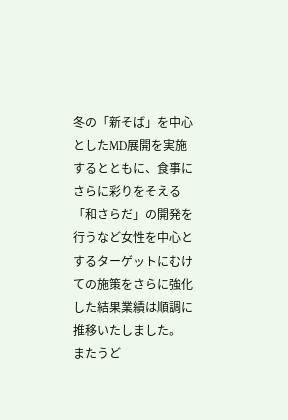冬の「新そば」を中心としたMD展開を実施するとともに、食事にさらに彩りをそえる「和さらだ」の開発を行うなど女性を中心とするターゲットにむけての施策をさらに強化した結果業績は順調に推移いたしました。
またうど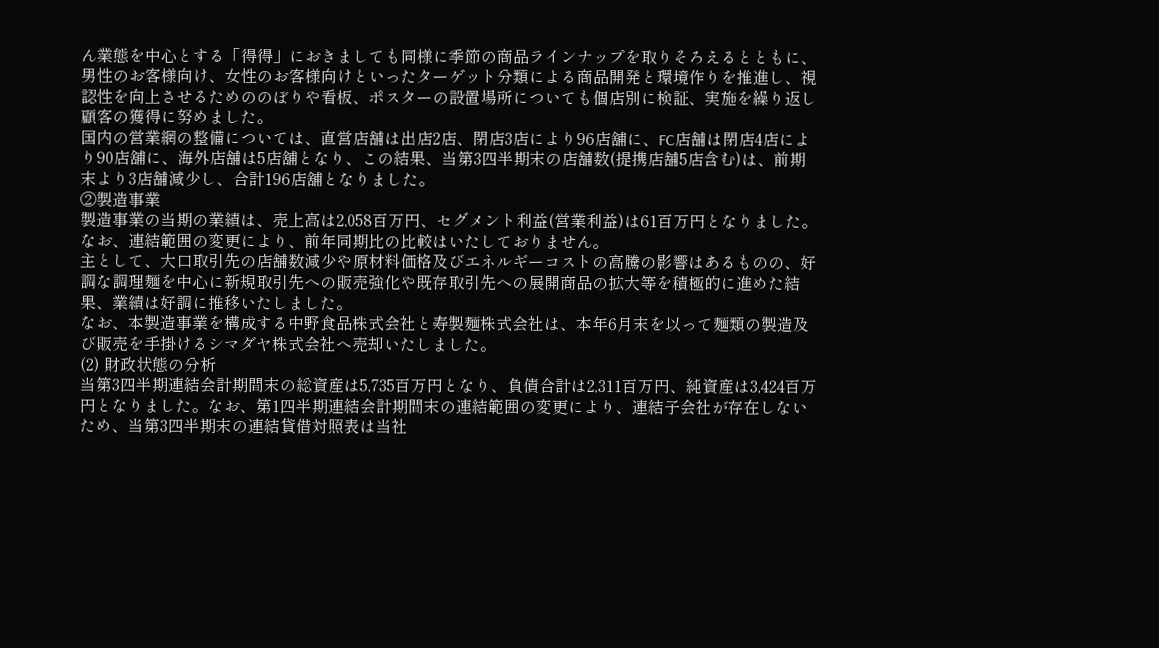ん業態を中心とする「得得」におきましても同様に季節の商品ラインナップを取りそろえるとともに、男性のお客様向け、女性のお客様向けといったターゲット分類による商品開発と環境作りを推進し、視認性を向上させるためののぼりや看板、ポスターの設置場所についても個店別に検証、実施を繰り返し顧客の獲得に努めました。
国内の営業網の整備については、直営店舗は出店2店、閉店3店により96店舖に、FC店舗は閉店4店により90店舖に、海外店舗は5店舖となり、この結果、当第3四半期末の店舗数(提携店舗5店含む)は、前期末より3店舗減少し、合計196店舖となりました。
②製造事業
製造事業の当期の業績は、売上高は2,058百万円、セグメント利益(営業利益)は61百万円となりました。なお、連結範囲の変更により、前年同期比の比較はいたしておりません。
主として、大口取引先の店舗数減少や原材料価格及びエネルギーコストの高騰の影響はあるものの、好調な調理麺を中心に新規取引先への販売強化や既存取引先への展開商品の拡大等を積極的に進めた結果、業績は好調に推移いたしました。
なお、本製造事業を構成する中野食品株式会社と寿製麺株式会社は、本年6月末を以って麺類の製造及び販売を手掛けるシマダヤ株式会社へ売却いたしました。
(2) 財政状態の分析
当第3四半期連結会計期間末の総資産は5,735百万円となり、負債合計は2,311百万円、純資産は3,424百万円となりました。なお、第1四半期連結会計期間末の連結範囲の変更により、連結子会社が存在しないため、当第3四半期末の連結貸借対照表は当社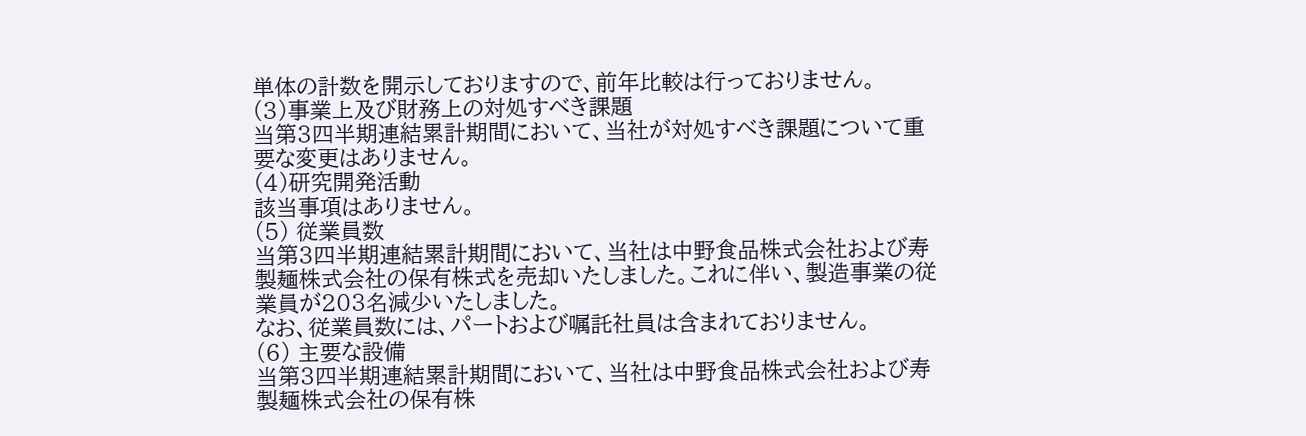単体の計数を開示しておりますので、前年比較は行っておりません。
(3)事業上及び財務上の対処すべき課題
当第3四半期連結累計期間において、当社が対処すべき課題について重要な変更はありません。
(4)研究開発活動
該当事項はありません。
(5) 従業員数
当第3四半期連結累計期間において、当社は中野食品株式会社および寿製麺株式会社の保有株式を売却いたしました。これに伴い、製造事業の従業員が203名減少いたしました。
なお、従業員数には、パートおよび嘱託社員は含まれておりません。
(6) 主要な設備
当第3四半期連結累計期間において、当社は中野食品株式会社および寿製麺株式会社の保有株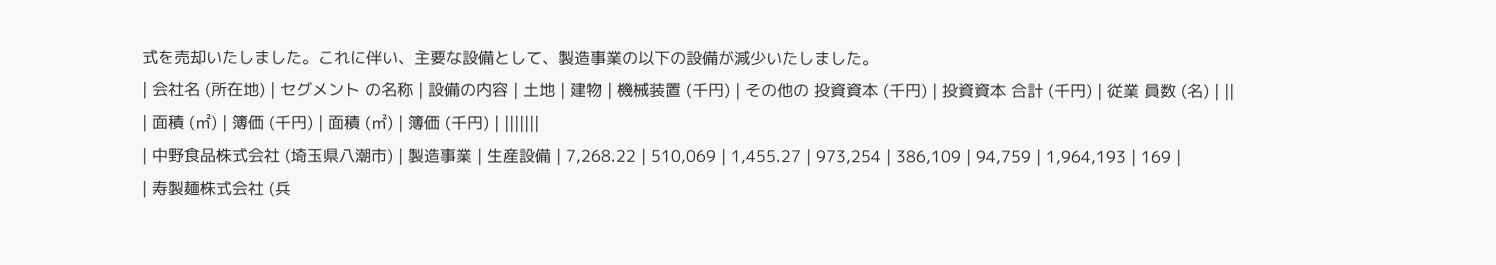式を売却いたしました。これに伴い、主要な設備として、製造事業の以下の設備が減少いたしました。
| 会社名 (所在地) | セグメント の名称 | 設備の内容 | 土地 | 建物 | 機械装置 (千円) | その他の 投資資本 (千円) | 投資資本 合計 (千円) | 従業 員数 (名) | ||
| 面積 (㎡) | 簿価 (千円) | 面積 (㎡) | 簿価 (千円) | |||||||
| 中野食品株式会社 (埼玉県八潮市) | 製造事業 | 生産設備 | 7,268.22 | 510,069 | 1,455.27 | 973,254 | 386,109 | 94,759 | 1,964,193 | 169 |
| 寿製麺株式会社 (兵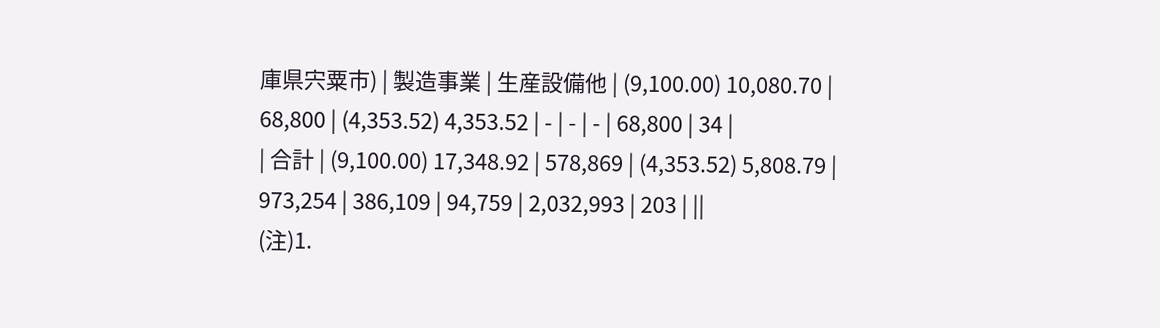庫県宍粟市) | 製造事業 | 生産設備他 | (9,100.00) 10,080.70 | 68,800 | (4,353.52) 4,353.52 | - | - | - | 68,800 | 34 |
| 合計 | (9,100.00) 17,348.92 | 578,869 | (4,353.52) 5,808.79 | 973,254 | 386,109 | 94,759 | 2,032,993 | 203 | ||
(注)1.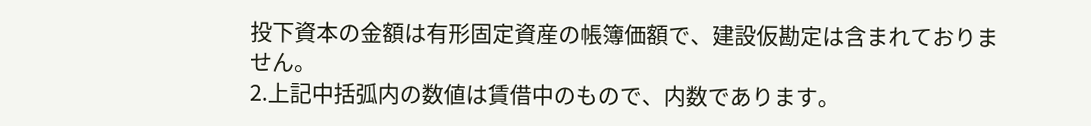投下資本の金額は有形固定資産の帳簿価額で、建設仮勘定は含まれておりません。
2.上記中括弧内の数値は賃借中のもので、内数であります。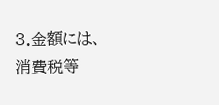3.金額には、消費税等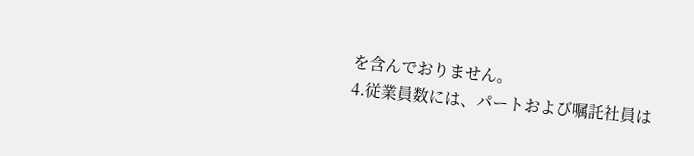を含んでおりません。
4.従業員数には、パートおよび嘱託社員は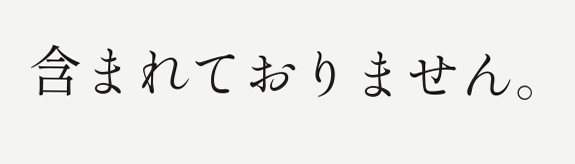含まれておりません。